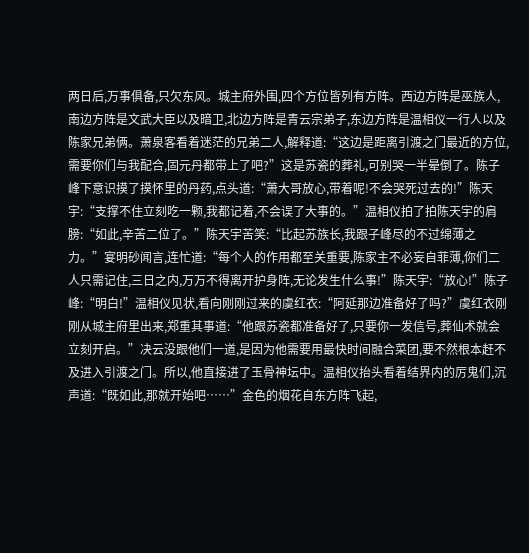两日后,万事俱备,只欠东风。城主府外围,四个方位皆列有方阵。西边方阵是巫族人,南边方阵是文武大臣以及暗卫,北边方阵是青云宗弟子,东边方阵是温相仪一行人以及陈家兄弟俩。萧泉客看着迷茫的兄弟二人,解释道:“这边是距离引渡之门最近的方位,需要你们与我配合,固元丹都带上了吧?”这是苏瓷的葬礼,可别哭一半晕倒了。陈子峰下意识摸了摸怀里的丹药,点头道:“萧大哥放心,带着呢!不会哭死过去的!”陈天宇:“支撑不住立刻吃一颗,我都记着,不会误了大事的。”温相仪拍了拍陈天宇的肩膀:“如此,辛苦二位了。”陈天宇苦笑:“比起苏族长,我跟子峰尽的不过绵薄之力。”宴明砂闻言,连忙道:“每个人的作用都至关重要,陈家主不必妄自菲薄,你们二人只需记住,三日之内,万万不得离开护身阵,无论发生什么事!”陈天宇:“放心!”陈子峰:“明白!”温相仪见状,看向刚刚过来的虞红衣:“阿延那边准备好了吗?”虞红衣刚刚从城主府里出来,郑重其事道:“他跟苏瓷都准备好了,只要你一发信号,葬仙术就会立刻开启。”决云没跟他们一道,是因为他需要用最快时间融合菜团,要不然根本赶不及进入引渡之门。所以,他直接进了玉骨神坛中。温相仪抬头看着结界内的厉鬼们,沉声道:“既如此,那就开始吧……”金色的烟花自东方阵飞起,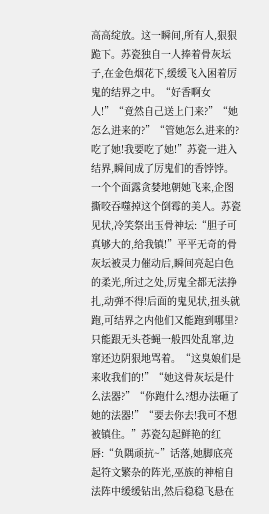高高绽放。这一瞬间,所有人,狠狠跪下。苏瓷独自一人捧着骨灰坛子,在金色烟花下,缓缓飞入困着厉鬼的结界之中。“好香啊女人!”“竟然自己送上门来?”“她怎么进来的?”“管她怎么进来的?吃了她!我要吃了她!”苏瓷一进入结界,瞬间成了厉鬼们的香饽饽。一个个面露贪婪地朝她飞来,企图撕咬吞噬掉这个倒霉的美人。苏瓷见状,冷笑祭出玉骨神坛:“胆子可真够大的,给我镇!”平平无奇的骨灰坛被灵力催动后,瞬间亮起白色的柔光,所过之处,厉鬼全都无法挣扎,动弹不得!后面的鬼见状,扭头就跑,可结界之内他们又能跑到哪里?只能跟无头苍蝇一般四处乱窜,边窜还边阴狠地骂着。“这臭娘们是来收我们的!”“她这骨灰坛是什么法器?”“你跑什么?想办法砸了她的法器!”“要去你去!我可不想被镇住。”苏瓷勾起鲜艳的红唇:“负隅顽抗~”话落,她脚底亮起符文繁杂的阵光,巫族的神棺自法阵中缓缓钻出,然后稳稳飞悬在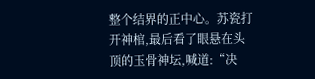整个结界的正中心。苏瓷打开神棺,最后看了眼悬在头顶的玉骨神坛,喊道:“决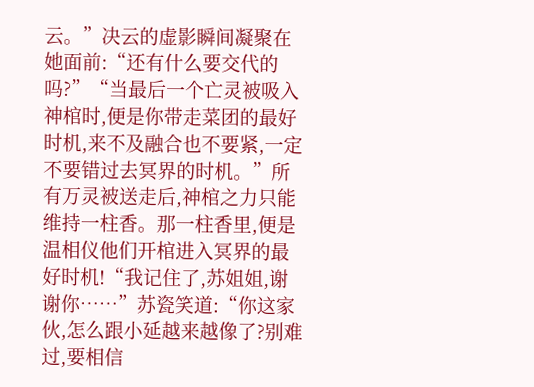云。”决云的虚影瞬间凝聚在她面前:“还有什么要交代的吗?”“当最后一个亡灵被吸入神棺时,便是你带走菜团的最好时机,来不及融合也不要紧,一定不要错过去冥界的时机。”所有万灵被送走后,神棺之力只能维持一柱香。那一柱香里,便是温相仪他们开棺进入冥界的最好时机!“我记住了,苏姐姐,谢谢你……”苏瓷笑道:“你这家伙,怎么跟小延越来越像了?别难过,要相信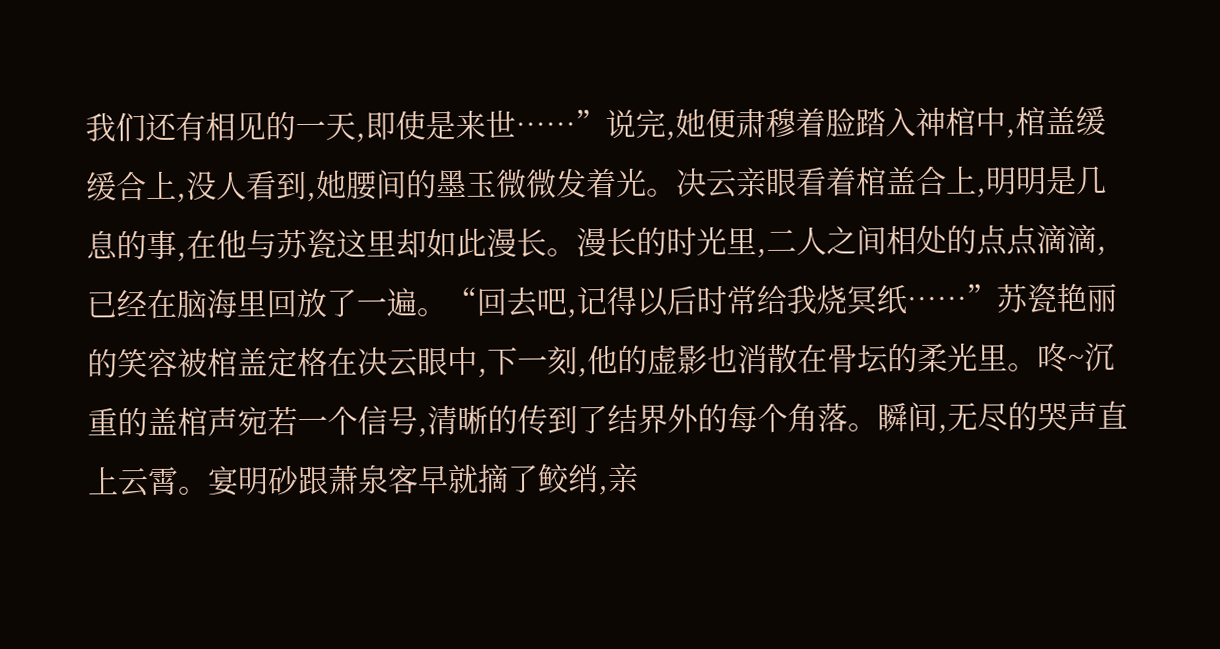我们还有相见的一天,即使是来世……”说完,她便肃穆着脸踏入神棺中,棺盖缓缓合上,没人看到,她腰间的墨玉微微发着光。决云亲眼看着棺盖合上,明明是几息的事,在他与苏瓷这里却如此漫长。漫长的时光里,二人之间相处的点点滴滴,已经在脑海里回放了一遍。“回去吧,记得以后时常给我烧冥纸……”苏瓷艳丽的笑容被棺盖定格在决云眼中,下一刻,他的虚影也消散在骨坛的柔光里。咚~沉重的盖棺声宛若一个信号,清晰的传到了结界外的每个角落。瞬间,无尽的哭声直上云霄。宴明砂跟萧泉客早就摘了鲛绡,亲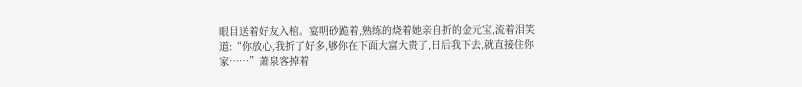眼目送着好友入棺。宴明砂跪着,熟练的烧着她亲自折的金元宝,流着泪笑道:“你放心,我折了好多,够你在下面大富大贵了,日后我下去,就直接住你家……”萧泉客掉着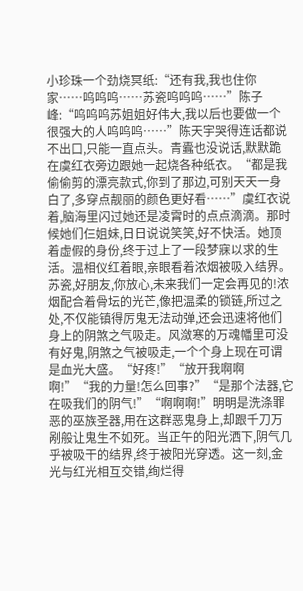小珍珠一个劲烧冥纸:“还有我,我也住你家……呜呜呜……苏瓷呜呜呜……”陈子峰:“呜呜呜苏姐姐好伟大,我以后也要做一个很强大的人呜呜呜……”陈天宇哭得连话都说不出口,只能一直点头。青蠹也没说话,默默跪在虞红衣旁边跟她一起烧各种纸衣。“都是我偷偷剪的漂亮款式,你到了那边,可别天天一身白了,多穿点靓丽的颜色更好看……”虞红衣说着,脑海里闪过她还是凌霄时的点点滴滴。那时候她们仨姐妹,日日说说笑笑,好不快活。她顶着虚假的身份,终于过上了一段梦寐以求的生活。温相仪红着眼,亲眼看着浓烟被吸入结界。苏瓷,好朋友,你放心,未来我们一定会再见的!浓烟配合着骨坛的光芒,像把温柔的锁链,所过之处,不仅能镇得厉鬼无法动弹,还会迅速将他们身上的阴煞之气吸走。风潋寒的万魂幡里可没有好鬼,阴煞之气被吸走,一个个身上现在可谓是血光大盛。“好疼!”“放开我啊啊啊!”“我的力量!怎么回事?”“是那个法器,它在吸我们的阴气!”“啊啊啊!”明明是洗涤罪恶的巫族圣器,用在这群恶鬼身上,却跟千刀万剐般让鬼生不如死。当正午的阳光洒下,阴气几乎被吸干的结界,终于被阳光穿透。这一刻,金光与红光相互交错,绚烂得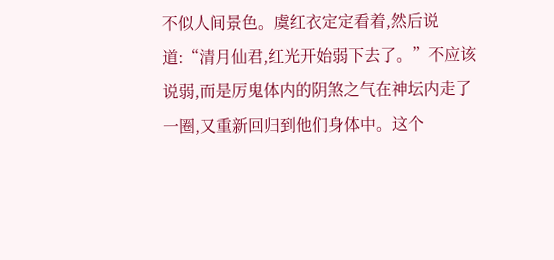不似人间景色。虞红衣定定看着,然后说道:“清月仙君,红光开始弱下去了。”不应该说弱,而是厉鬼体内的阴煞之气在神坛内走了一圈,又重新回归到他们身体中。这个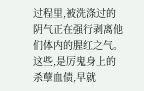过程里,被洗涤过的阴气正在强行剥离他们体内的腥红之气。这些,是厉鬼身上的杀孽血债,早就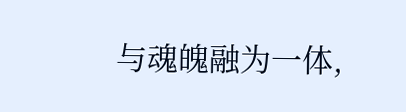与魂魄融为一体,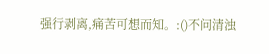强行剥离,痛苦可想而知。:()不问清浊